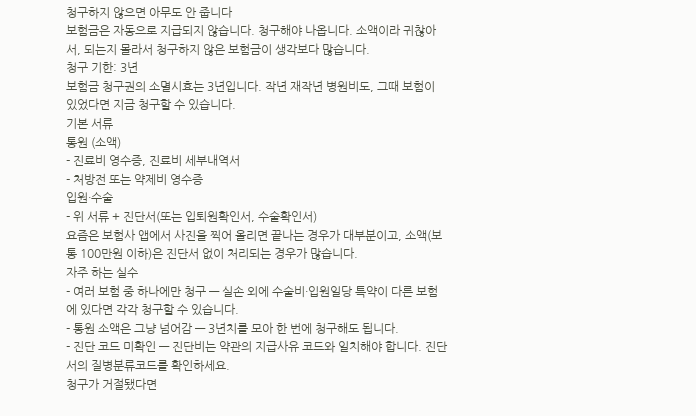청구하지 않으면 아무도 안 줍니다
보험금은 자동으로 지급되지 않습니다. 청구해야 나옵니다. 소액이라 귀찮아서, 되는지 몰라서 청구하지 않은 보험금이 생각보다 많습니다.
청구 기한: 3년
보험금 청구권의 소멸시효는 3년입니다. 작년 재작년 병원비도, 그때 보험이 있었다면 지금 청구할 수 있습니다.
기본 서류
통원 (소액)
- 진료비 영수증, 진료비 세부내역서
- 처방전 또는 약제비 영수증
입원·수술
- 위 서류 + 진단서(또는 입퇴원확인서, 수술확인서)
요즘은 보험사 앱에서 사진을 찍어 올리면 끝나는 경우가 대부분이고, 소액(보통 100만원 이하)은 진단서 없이 처리되는 경우가 많습니다.
자주 하는 실수
- 여러 보험 중 하나에만 청구 — 실손 외에 수술비·입원일당 특약이 다른 보험에 있다면 각각 청구할 수 있습니다.
- 통원 소액은 그냥 넘어감 — 3년치를 모아 한 번에 청구해도 됩니다.
- 진단 코드 미확인 — 진단비는 약관의 지급사유 코드와 일치해야 합니다. 진단서의 질병분류코드를 확인하세요.
청구가 거절됐다면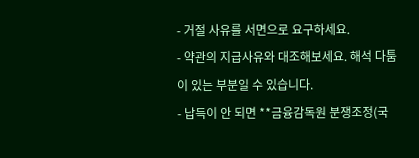- 거절 사유를 서면으로 요구하세요.
- 약관의 지급사유와 대조해보세요. 해석 다툼이 있는 부분일 수 있습니다.
- 납득이 안 되면 **금융감독원 분쟁조정(국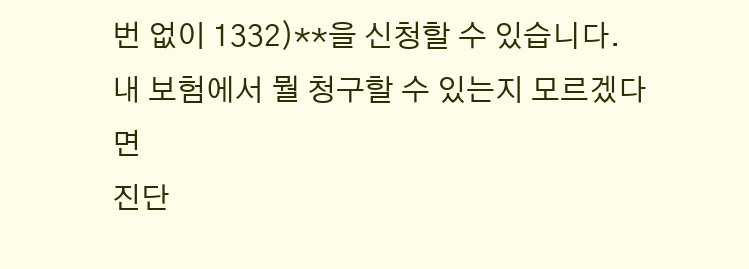번 없이 1332)**을 신청할 수 있습니다.
내 보험에서 뭘 청구할 수 있는지 모르겠다면
진단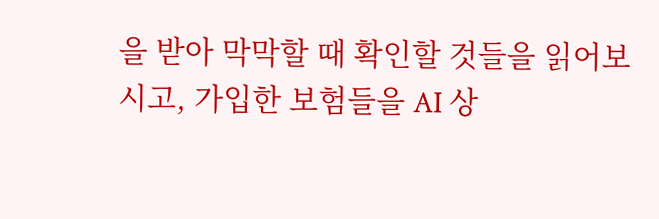을 받아 막막할 때 확인할 것들을 읽어보시고, 가입한 보험들을 AI 상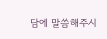담에 말씀해주시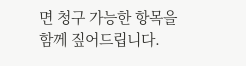면 청구 가능한 항목을 함께 짚어드립니다.